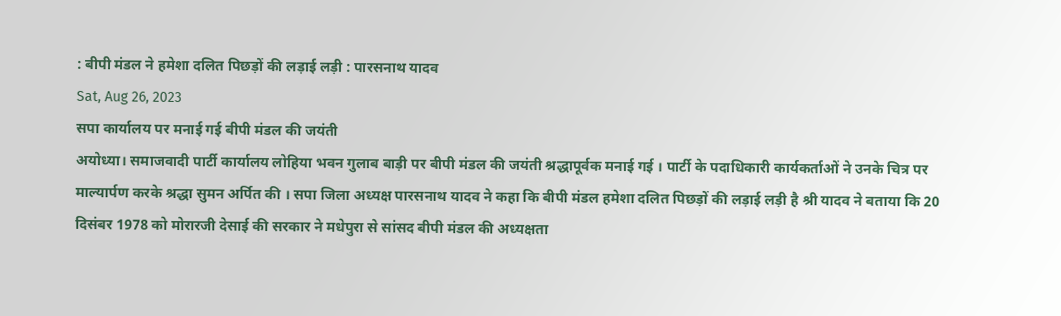: बीपी मंडल ने हमेशा दलित पिछड़ों की लड़ाई लड़ी : पारसनाथ यादव
Sat, Aug 26, 2023
सपा कार्यालय पर मनाई गई बीपी मंडल की जयंती
अयोध्या। समाजवादी पार्टी कार्यालय लोहिया भवन गुलाब बाड़ी पर बीपी मंडल की जयंती श्रद्धापूर्वक मनाई गई । पार्टी के पदाधिकारी कार्यकर्ताओं ने उनके चित्र पर माल्यार्पण करके श्रद्धा सुमन अर्पित की । सपा जिला अध्यक्ष पारसनाथ यादव ने कहा कि बीपी मंडल हमेशा दलित पिछड़ों की लड़ाई लड़ी है श्री यादव ने बताया कि 20 दिसंबर 1978 को मोरारजी देसाई की सरकार ने मधेपुरा से सांसद बीपी मंडल की अध्यक्षता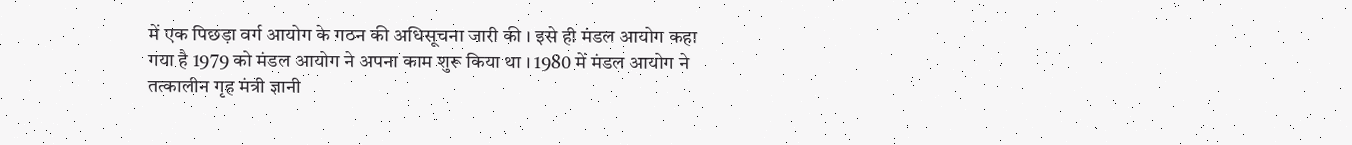में एक पिछड़ा वर्ग आयोग के गठन की अधिसूचना जारी की । इसे ही मंडल आयोग कहा गया है 1979 को मंडल आयोग ने अपना काम शुरू किया था । 1980 में मंडल आयोग ने तत्कालीन गृह मंत्री ज्ञानी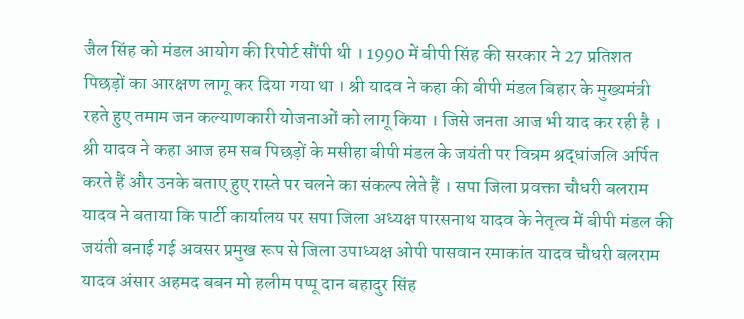जैल सिंह को मंडल आयोग की रिपोर्ट सौंपी थी । 1990 में बीपी सिंह की सरकार ने 27 प्रतिशत पिछड़ों का आरक्षण लागू कर दिया गया था । श्री यादव ने कहा की बीपी मंडल बिहार के मुख्यमंत्री रहते हुए तमाम जन कल्याणकारी योजनाओं को लागू किया । जिसे जनता आज भी याद कर रही है । श्री यादव ने कहा आज हम सब पिछड़ों के मसीहा बीपी मंडल के जयंती पर विन्रम श्रद्धांजलि अर्पित करते हैं और उनके बताए हुए रास्ते पर चलने का संकल्प लेते हैं । सपा जिला प्रवक्ता चौधरी बलराम यादव ने बताया कि पार्टी कार्यालय पर सपा जिला अध्यक्ष पारसनाथ यादव के नेतृत्व में बीपी मंडल की जयंती बनाई गई अवसर प्रमुख रूप से जिला उपाध्यक्ष ओपी पासवान रमाकांत यादव चौधरी बलराम यादव अंसार अहमद बबन मो हलीम पप्पू दान बहादुर सिंह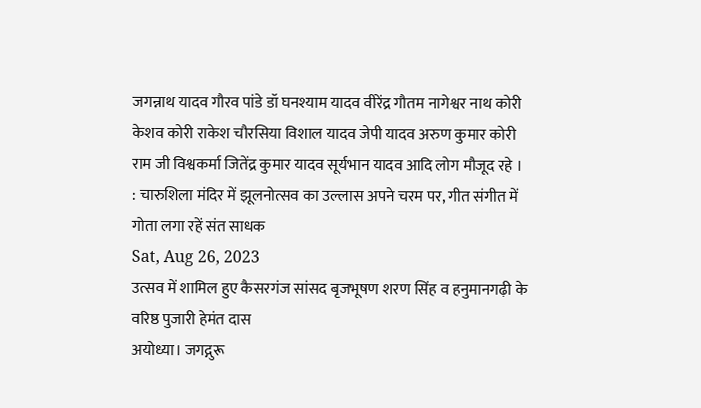जगन्नाथ यादव गौरव पांडे डॉ घनश्याम यादव वीरेंद्र गौतम नागेश्वर नाथ कोरी केशव कोरी राकेश चौरसिया विशाल यादव जेपी यादव अरुण कुमार कोरी राम जी विश्वकर्मा जितेंद्र कुमार यादव सूर्यभान यादव आदि लोग मौजूद रहे ।
: चारुशिला मंदिर में झूलनोत्सव का उल्लास अपने चरम पर, गीत संगीत में गोता लगा रहें संत साधक
Sat, Aug 26, 2023
उत्सव में शामिल हुए कैसरगंज सांसद बृजभूषण शरण सिंह व हनुमानगढ़ी के वरिष्ठ पुजारी हेमंत दास
अयोध्या। जगद्गुरू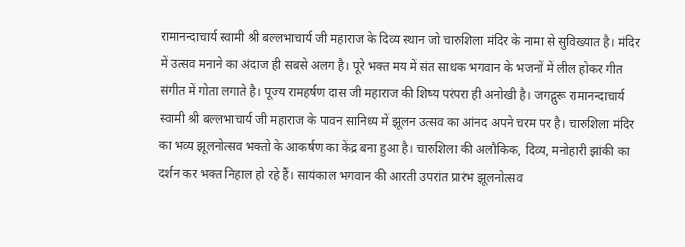रामानन्दाचार्य स्वामी श्री बल्लभाचार्य जी महाराज के दिव्य स्थान जो चारुशिला मंदिर के नामा से सुविख्यात है। मंदिर में उत्सव मनाने का अंदाज ही सबसे अलग है। पूरे भक्त मय में संत साधक भगवान के भजनों में लील होकर गीत संगीत में गोता लगाते है। पूज्य रामहर्षण दास जी महाराज की शिष्य परंपरा ही अनोखी है। जगद्गुरू रामानन्दाचार्य स्वामी श्री बल्लभाचार्य जी महाराज के पावन सानिध्य में झूलन उत्सव का आंनद अपने चरम पर है। चारुशिला मंदिर का भव्य झूलनोत्सव भक्तो के आकर्षण का केंद्र बना हुआ है। चारुशिला की अलौकिक, दिव्य, मनोहारी झांकी का दर्शन कर भक्त निहाल हो रहे हैं। सायंकाल भगवान की आरती उपरांत प्रारंभ झूलनोत्सव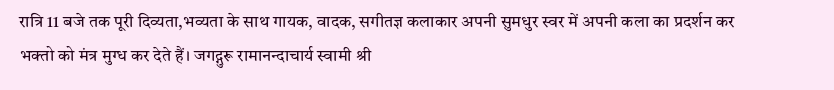रात्रि 11 बजे तक पूरी दिव्यता,भव्यता के साथ गायक, वादक, सगीतज्ञ कलाकार अपनी सुमधुर स्वर में अपनी कला का प्रदर्शन कर भक्तो को मंत्र मुग्ध कर देते हैं। जगद्गुरू रामानन्दाचार्य स्वामी श्री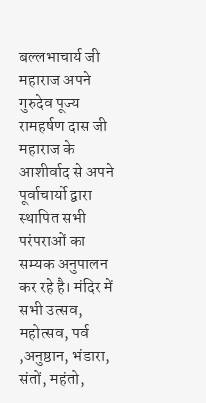बल्लभाचार्य जी महाराज अपने गुरुदेव पूज्य रामहर्षण दास जी महाराज के आशीर्वाद से अपने पूर्वाचार्यो द्वारा स्थापित सभी परंपराओं का सम्यक अनुपालन कर रहे है। मंदिर में सभी उत्सव, महोत्सव, पर्व ,अनुष्ठान, भंडारा, संतों, महंतो,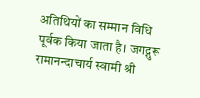अतिथियों का सम्मान विधि पूर्वक किया जाता है। जगद्गुरू रामानन्दाचार्य स्वामी श्री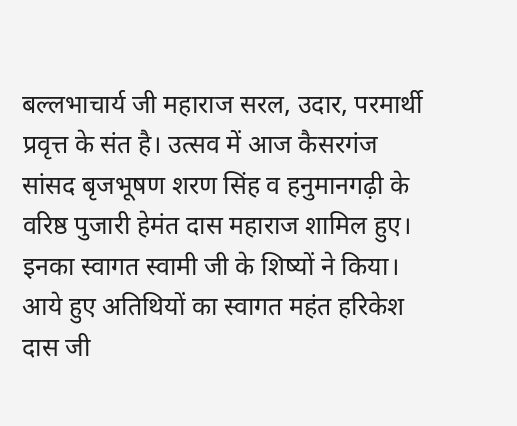बल्लभाचार्य जी महाराज सरल, उदार, परमार्थी प्रवृत्त के संत है। उत्सव में आज कैसरगंज सांसद बृजभूषण शरण सिंह व हनुमानगढ़ी के वरिष्ठ पुजारी हेमंत दास महाराज शामिल हुए। इनका स्वागत स्वामी जी के शिष्यों ने किया। आये हुए अतिथियों का स्वागत महंत हरिकेश दास जी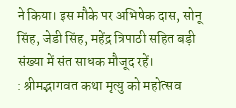ने किया। इस मौके पर अभिषेक दास, सोनू सिंह, जेडी सिंह, महेंद्र त्रिपाठी सहित बड़ी संख्या में संत साधक मौजूद रहें।
: श्रीमद्भागवत कथा मृत्यु को महोत्सव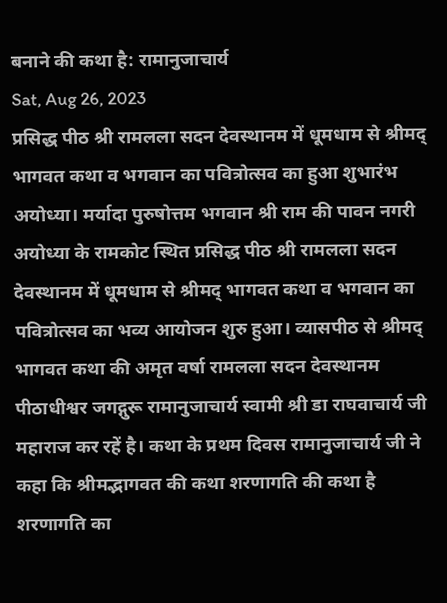बनाने की कथा है: रामानुजाचार्य
Sat, Aug 26, 2023
प्रसिद्ध पीठ श्री रामलला सदन देवस्थानम में धूमधाम से श्रीमद् भागवत कथा व भगवान का पवित्रोत्सव का हुआ शुभारंभ
अयोध्या। मर्यादा पुरुषोत्तम भगवान श्री राम की पावन नगरी अयोध्या के रामकोट स्थित प्रसिद्ध पीठ श्री रामलला सदन देवस्थानम में धूमधाम से श्रीमद् भागवत कथा व भगवान का पवित्रोत्सव का भव्य आयोजन शुरु हुआ। व्यासपीठ से श्रीमद् भागवत कथा की अमृत वर्षा रामलला सदन देवस्थानम पीठाधीश्वर जगद्गुरू रामानुजाचार्य स्वामी श्री डा राघवाचार्य जी महाराज कर रहें है। कथा के प्रथम दिवस रामानुजाचार्य जी ने कहा कि श्रीमद्भागवत की कथा शरणागति की कथा है शरणागति का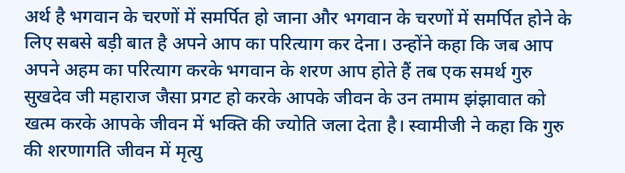अर्थ है भगवान के चरणों में समर्पित हो जाना और भगवान के चरणों में समर्पित होने के लिए सबसे बड़ी बात है अपने आप का परित्याग कर देना। उन्होंने कहा कि जब आप अपने अहम का परित्याग करके भगवान के शरण आप होते हैं तब एक समर्थ गुरु सुखदेव जी महाराज जैसा प्रगट हो करके आपके जीवन के उन तमाम झंझावात को खत्म करके आपके जीवन में भक्ति की ज्योति जला देता है। स्वामीजी ने कहा कि गुरु की शरणागति जीवन में मृत्यु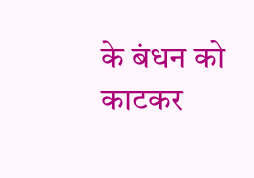के बंधन को काटकर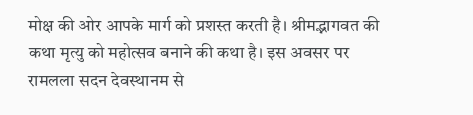मोक्ष की ओर आपके मार्ग को प्रशस्त करती है। श्रीमद्भागवत की कथा मृत्यु को महोत्सव बनाने की कथा है। इस अवसर पर रामलला सदन देवस्थानम से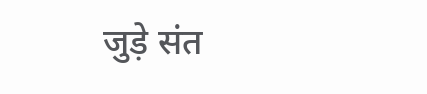जुड़े संत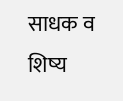साधक व शिष्य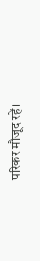परिकर मौजूद रहें।